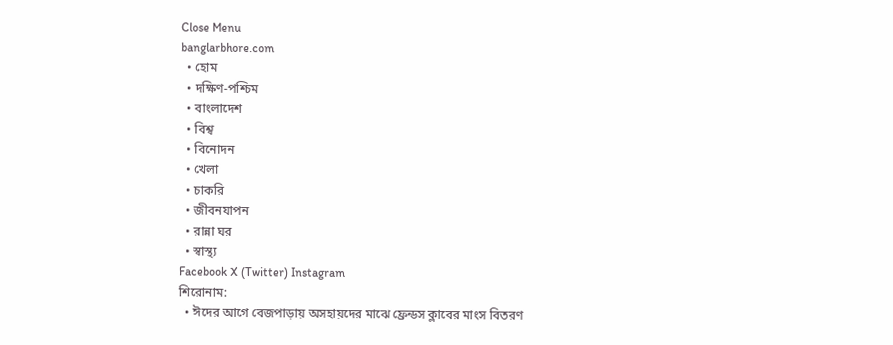Close Menu
banglarbhore.com
  • হোম
  • দক্ষিণ-পশ্চিম
  • বাংলাদেশ
  • বিশ্ব
  • বিনোদন
  • খেলা
  • চাকরি
  • জীবনযাপন
  • রান্না ঘর
  • স্বাস্থ্য
Facebook X (Twitter) Instagram
শিরোনাম:
  • ঈদের আগে বেজপাড়ায় অসহায়দের মাঝে ফ্রেন্ডস ক্লাবের মাংস বিতরণ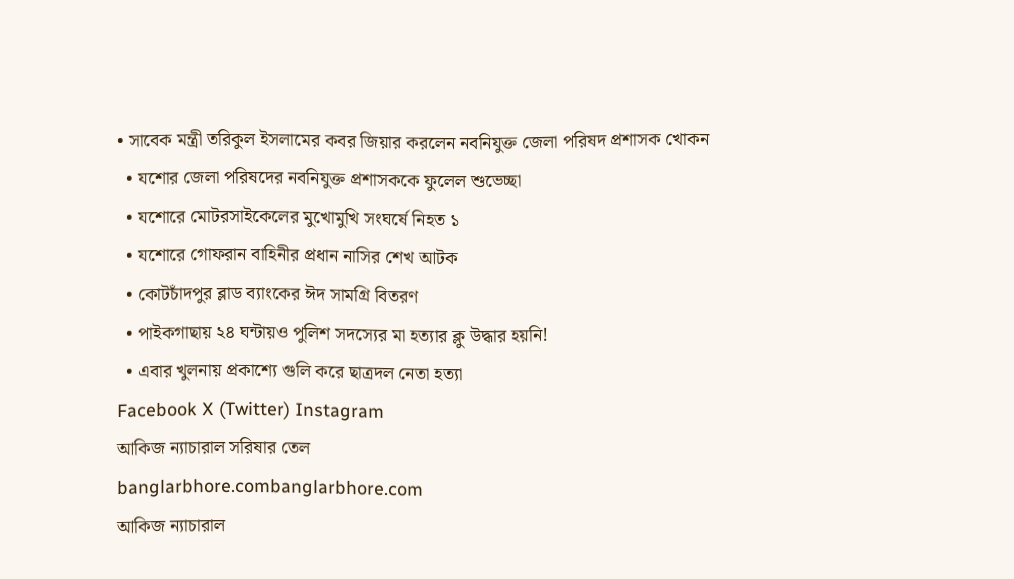• সাবেক মন্ত্রী তরিকুল ইসলামের কবর জিয়ার করলেন নবনিযুক্ত জেলা পরিষদ প্রশাসক খোকন
  • যশোর জেলা পরিষদের নবনিযুক্ত প্রশাসককে ফুলেল শুভেচ্ছা
  • যশোরে মোটরসাইকেলের মুখোমুখি সংঘর্ষে নিহত ১
  • যশোরে গোফরান বাহিনীর প্রধান নাসির শেখ আটক
  • কোটচাঁদপুর ব্লাড ব্যাংকের ঈদ সামগ্রি বিতরণ
  • পাইকগাছায় ২৪ ঘন্টায়ও পুলিশ সদস্যের মা হত্যার ক্লু উদ্ধার হয়নি!
  • এবার খুলনায় প্রকাশ্যে গুলি করে ছাত্রদল নেতা হত্যা
Facebook X (Twitter) Instagram
আকিজ ন্যাচারাল সরিষার তেল
banglarbhore.combanglarbhore.com
আকিজ ন্যাচারাল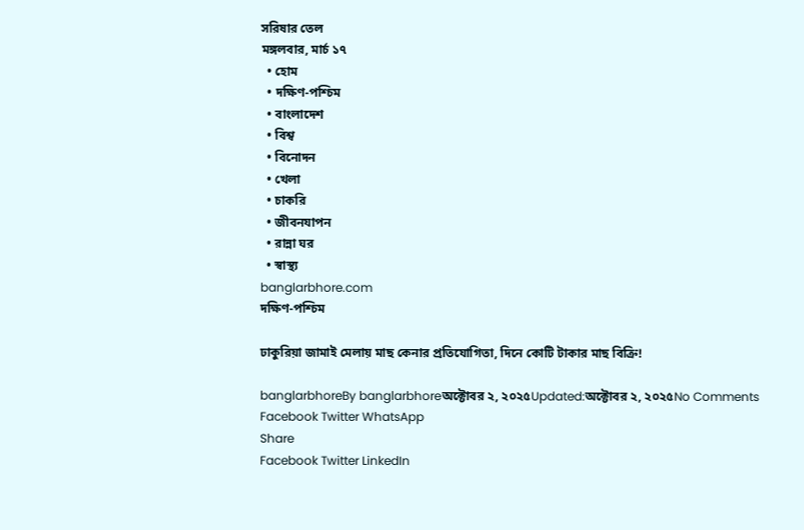সরিষার তেল
মঙ্গলবার, মার্চ ১৭
  • হোম
  • দক্ষিণ-পশ্চিম
  • বাংলাদেশ
  • বিশ্ব
  • বিনোদন
  • খেলা
  • চাকরি
  • জীবনযাপন
  • রান্না ঘর
  • স্বাস্থ্য
banglarbhore.com
দক্ষিণ-পশ্চিম

ঢাকুরিয়া জামাই মেলায় মাছ কেনার প্রতিযোগিতা, দিনে কোটি টাকার মাছ বিক্রি!

banglarbhoreBy banglarbhoreঅক্টোবর ২, ২০২৫Updated:অক্টোবর ২, ২০২৫No Comments
Facebook Twitter WhatsApp
Share
Facebook Twitter LinkedIn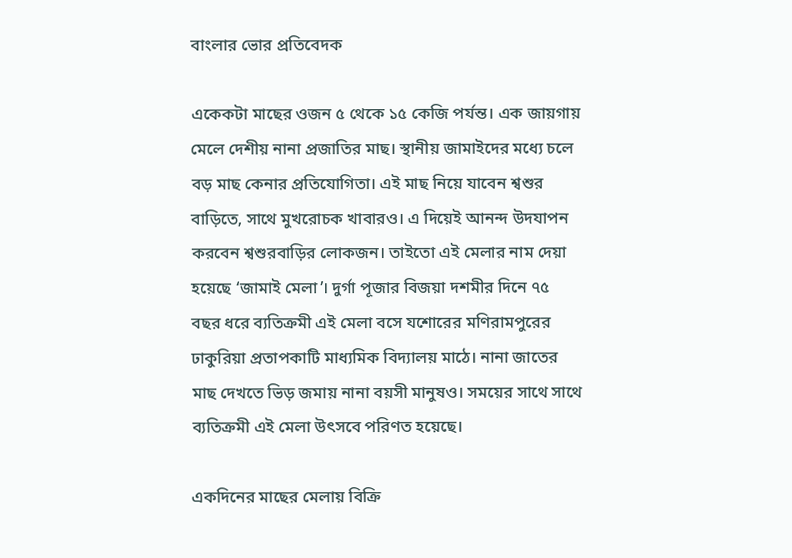বাংলার ভোর প্রতিবেদক

একেকটা মাছের ওজন ৫ থেকে ১৫ কেজি পর্যন্ত। এক জায়গায় মেলে দেশীয় নানা প্রজাতির মাছ। স্থানীয় জামাইদের মধ্যে চলে বড় মাছ কেনার প্রতিযোগিতা। এই মাছ নিয়ে যাবেন শ্বশুর বাড়িতে, সাথে মুখরোচক খাবারও। এ দিয়েই আনন্দ উদযাপন করবেন শ্বশুরবাড়ির লোকজন। তাইতো এই মেলার নাম দেয়া হয়েছে ‘জামাই মেলা’। দুর্গা পূজার বিজয়া দশমীর দিনে ৭৫ বছর ধরে ব্যতিক্রমী এই মেলা বসে যশোরের মণিরামপুরের ঢাকুরিয়া প্রতাপকাটি মাধ্যমিক বিদ্যালয় মাঠে। নানা জাতের মাছ দেখতে ভিড় জমায় নানা বয়সী মানুষও। সময়ের সাথে সাথে ব্যতিক্রমী এই মেলা উৎসবে পরিণত হয়েছে।

একদিনের মাছের মেলায় বিক্রি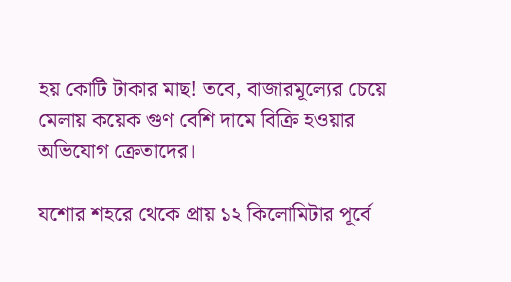হয় কোটি টাকার মাছ! তবে, বাজারমূল্যের চেয়ে মেলায় কয়েক গুণ বেশি দামে বিক্রি হওয়ার অভিযোগ ক্রেতাদের।

যশোর শহরে থেকে প্রায় ১২ কিলোমিটার পূর্বে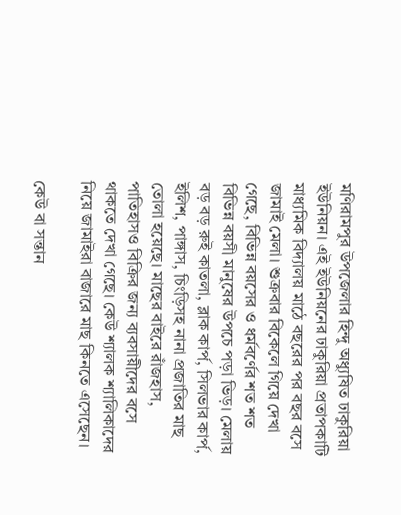মণিরামপুর উপজেলার হিন্দু অধ্যুষিত ঢাকুরিয়া ইউনিয়ন। এই ইউনিয়নের ঢাকুরিয়া প্রতাপকাটি মাধ্যমিক বিদ্যালয় মাঠে বছরের পর বছর বসে জামাই মেলা। শুক্রবার বিকেলে গিয়ে দেখা গেছে, বিভিন্ন বয়সের ও ধর্মবর্ণের শত শত বিভিন্ন বয়সী মানুষের উপচে পড়া ভিড়। মেলায় বড় বড় রুই কাতলা, ব্লাক কার্প, সিলভার কার্প, ইলিশ, পাঙ্গাস, চিংড়িসহ নানা প্রজাতির মাছ তোলা হয়েছে। মাছের বাইরে রাঁজহাস, পাতিহাসও বিক্রির জন্য ব্যবসায়ীদের বসে থাকতে দেখা গেছে। কেউ শ্যালক শ্যালিকাদের নিয়ে জামাইরা বাজারে মাছ কিনতে এসেছেন।

কেউ বা সন্তান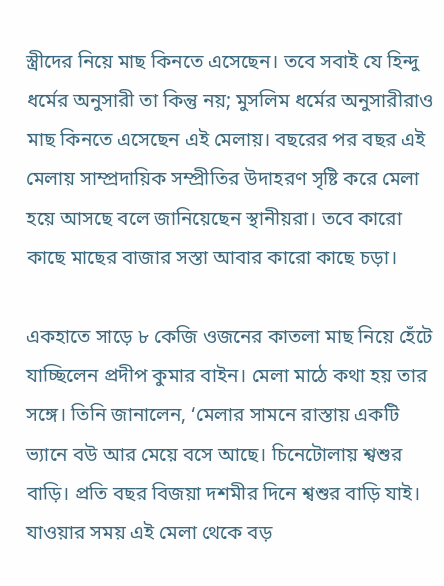স্ত্রীদের নিয়ে মাছ কিনতে এসেছেন। তবে সবাই যে হিন্দু ধর্মের অনুসারী তা কিন্তু নয়; মুসলিম ধর্মের অনুসারীরাও মাছ কিনতে এসেছেন এই মেলায়। বছরের পর বছর এই মেলায় সাম্প্রদায়িক সম্প্রীতির উদাহরণ সৃষ্টি করে মেলা হয়ে আসছে বলে জানিয়েছেন স্থানীয়রা। তবে কারো কাছে মাছের বাজার সস্তা আবার কারো কাছে চড়া।

একহাতে সাড়ে ৮ কেজি ওজনের কাতলা মাছ নিয়ে হেঁটে যাচ্ছিলেন প্রদীপ কুমার বাইন। মেলা মাঠে কথা হয় তার সঙ্গে। তিনি জানালেন, ‘মেলার সামনে রাস্তায় একটি ভ্যানে বউ আর মেয়ে বসে আছে। চিনেটোলায় শ্বশুর বাড়ি। প্রতি বছর বিজয়া দশমীর দিনে শ্বশুর বাড়ি যাই। যাওয়ার সময় এই মেলা থেকে বড়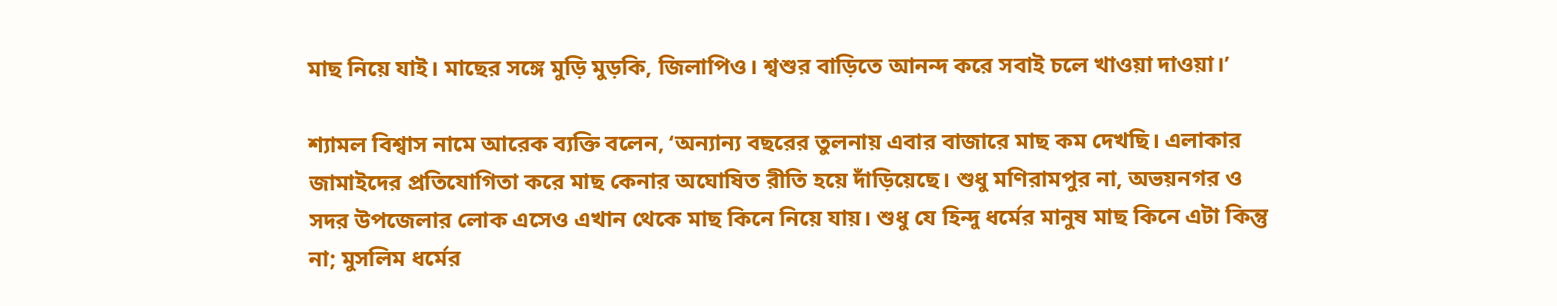মাছ নিয়ে যাই। মাছের সঙ্গে মুড়ি মুড়কি, জিলাপিও। শ্বশুর বাড়িতে আনন্দ করে সবাই চলে খাওয়া দাওয়া।’

শ্যামল বিশ্বাস নামে আরেক ব্যক্তি বলেন, ‘অন্যান্য বছরের তুলনায় এবার বাজারে মাছ কম দেখছি। এলাকার জামাইদের প্রতিযোগিতা করে মাছ কেনার অঘোষিত রীতি হয়ে দাঁড়িয়েছে। শুধু মণিরামপুর না, অভয়নগর ও সদর উপজেলার লোক এসেও এখান থেকে মাছ কিনে নিয়ে যায়। শুধু যে হিন্দু ধর্মের মানুষ মাছ কিনে এটা কিন্তু না; মুসলিম ধর্মের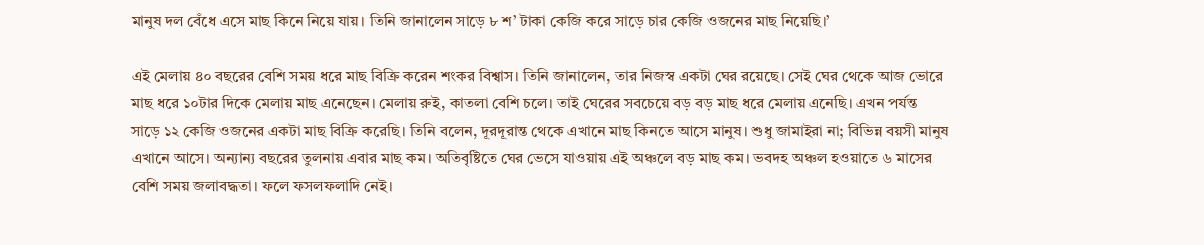মানুষ দল বেঁধে এসে মাছ কিনে নিয়ে যায়। তিনি জানালেন সাড়ে ৮ শ’ টাকা কেজি করে সাড়ে চার কেজি ওজনের মাছ নিয়েছি।’

এই মেলায় ৪০ বছরের বেশি সময় ধরে মাছ বিক্রি করেন শংকর বিশ্বাস। তিনি জানালেন, তার নিজস্ব একটা ঘের রয়েছে। সেই ঘের থেকে আজ ভোরে মাছ ধরে ১০টার দিকে মেলায় মাছ এনেছেন। মেলায় রুই, কাতলা বেশি চলে। তাই ঘেরের সবচেয়ে বড় বড় মাছ ধরে মেলায় এনেছি। এখন পর্যন্ত সাড়ে ১২ কেজি ওজনের একটা মাছ বিক্রি করেছি। তিনি বলেন, দূরদূরান্ত থেকে এখানে মাছ কিনতে আসে মানুষ। শুধু জামাইরা না; বিভিন্ন বয়সী মানুষ এখানে আসে। অন্যান্য বছরের তুলনায় এবার মাছ কম। অতিবৃষ্টিতে ঘের ভেসে যাওয়ায় এই অঞ্চলে বড় মাছ কম। ভবদহ অঞ্চল হওয়াতে ৬ মাসের বেশি সময় জলাবদ্ধতা। ফলে ফসলফলাদি নেই।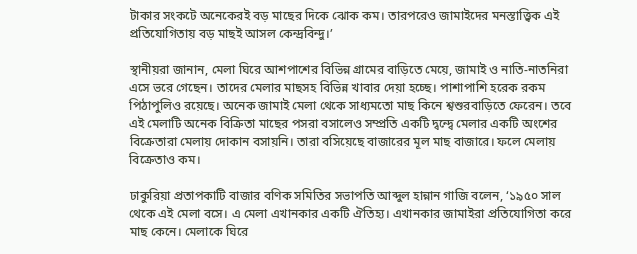টাকার সংকটে অনেকেরই বড় মাছের দিকে ঝোক কম। তারপরেও জামাইদের মনস্তাত্ত্বিক এই প্রতিযোগিতায় বড় মাছই আসল কেন্দ্রবিন্দু।’

স্থানীয়রা জানান, মেলা ঘিরে আশপাশের বিভিন্ন গ্রামের বাড়িতে মেয়ে, জামাই ও নাতি-নাতনিরা এসে ভরে গেছেন। তাদের মেলার মাছসহ বিভিন্ন খাবার দেয়া হচ্ছে। পাশাপাশি হরেক রকম পিঠাপুলিও রয়েছে। অনেক জামাই মেলা থেকে সাধ্যমতো মাছ কিনে শ্বশুরবাড়িতে ফেরেন। তবে এই মেলাটি অনেক বিক্রিতা মাছের পসরা বসালেও সম্প্রতি একটি দ্বন্দ্বে মেলার একটি অংশের বিক্রেতারা মেলায় দোকান বসায়নি। তারা বসিয়েছে বাজারের মূল মাছ বাজারে। ফলে মেলায় বিক্রেতাও কম।

ঢাকুরিয়া প্রতাপকাটি বাজার বণিক সমিতির সভাপতি আব্দুল হান্নান গাজি বলেন, ‘১৯৫০ সাল থেকে এই মেলা বসে। এ মেলা এখানকার একটি ঐতিহ্য। এখানকার জামাইরা প্রতিযোগিতা করে মাছ কেনে। মেলাকে ঘিরে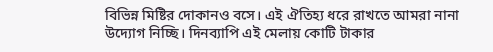বিভিন্ন মিষ্টির দোকানও বসে। এই ঐতিহ্য ধরে রাখতে আমরা নানা উদ্যোগ নিচ্ছি। দিনব্যাপি এই মেলায় কোটি টাকার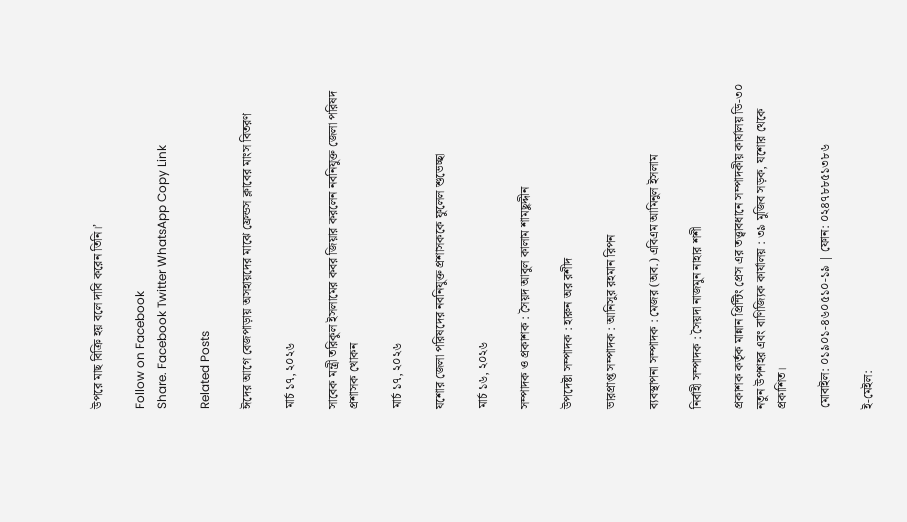উপরে মাছ বিক্রি হয় বলে দাবি করেন তিনি।’

Follow on Facebook
Share. Facebook Twitter WhatsApp Copy Link

Related Posts

ঈদের আগে বেজপাড়ায় অসহায়দের মাঝে ফ্রেন্ডস ক্লাবের মাংস বিতরণ

মার্চ ১৭, ২০২৬

সাবেক মন্ত্রী তরিকুল ইসলামের কবর জিয়ার করলেন নবনিযুক্ত জেলা পরিষদ প্রশাসক খোকন

মার্চ ১৭, ২০২৬

যশোর জেলা পরিষদের নবনিযুক্ত প্রশাসককে ফুলেল শুভেচ্ছা

মার্চ ১৬, ২০২৬

সম্পাদক ও প্রকাশক : সৈয়দ আবুল কালাম শামছুদ্দীন

উপদেষ্টা সম্পাদক : হারুন অর রশীদ

ভারপ্রাপ্ত সম্পাদক : আনিসুর রহমান রিপন

ব্যবস্থাপনা সম্পাদক : মেজর (অব.) এবিএম আমিনুল ইসলাম

নির্বাহী সম্পাদক : সৈয়দা নাজমুন নাহার শশী

প্রকাশক কর্তৃক মান্নান প্রিন্টিং প্রেস এর তত্ত্বাবধানে সম্পাদকীয় কার্যালয় ডি-৩০ নতুন উপশহর এবং বাণিজ্যিক কার্যালয় : ৩৯ মুজিব সড়ক, যশোর থেকে প্রকাশিত।

মোবাইল: ০১৯০১-৪৬০৫১০-১৯ | ফোন: ০২৪৭৮৮৫১৩৮৬

ই-মেইল: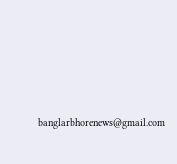banglarbhorenews@gmail.com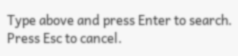Type above and press Enter to search. Press Esc to cancel.